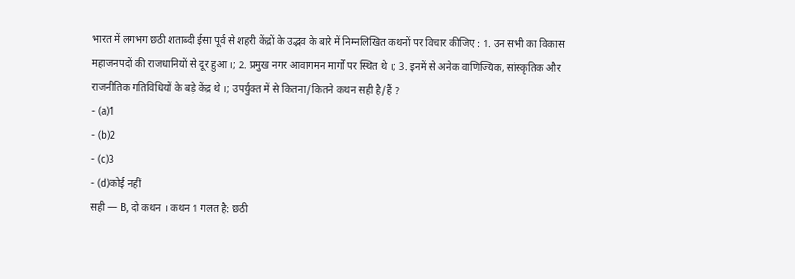भारत में लगभग छठी शताब्दी ईसा पूर्व से शहरी केंद्रों के उद्भव के बारे में निम्नलिखित कथनों पर विचार कीजिए : 1. उन सभी का विकास महाजनपदों की राजधानियों से दूर हुआ ।; 2. प्रमुख नगर आवागमन मार्गों पर स्थित थे ।; 3. इनमें से अनेक वाणिज्यिक, सांस्कृतिक और राजनीतिक गतिविधियों के बड़े केंद्र थे ।; उपर्युक्त में से कितना/कितने कथन सही है/हैं ?
- (a)1
- (b)2
- (c)3
- (d)कोई नहीं
सही — B, दो कथन । कथन 1 गलत है: छठी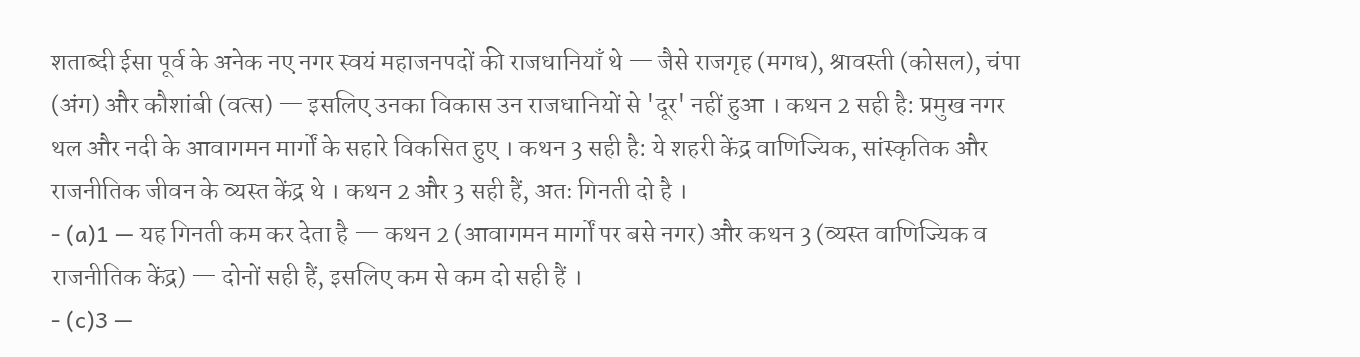शताब्दी ईसा पूर्व के अनेक नए नगर स्वयं महाजनपदों की राजधानियाँ थे — जैसे राजगृह (मगध), श्रावस्ती (कोसल), चंपा (अंग) और कौशांबी (वत्स) — इसलिए उनका विकास उन राजधानियों से 'दूर' नहीं हुआ । कथन 2 सही है: प्रमुख नगर थल और नदी के आवागमन मार्गों के सहारे विकसित हुए । कथन 3 सही है: ये शहरी केंद्र वाणिज्यिक, सांस्कृतिक और राजनीतिक जीवन के व्यस्त केंद्र थे । कथन 2 और 3 सही हैं, अतः गिनती दो है ।
- (a)1 — यह गिनती कम कर देता है — कथन 2 (आवागमन मार्गों पर बसे नगर) और कथन 3 (व्यस्त वाणिज्यिक व राजनीतिक केंद्र) — दोनों सही हैं, इसलिए कम से कम दो सही हैं ।
- (c)3 —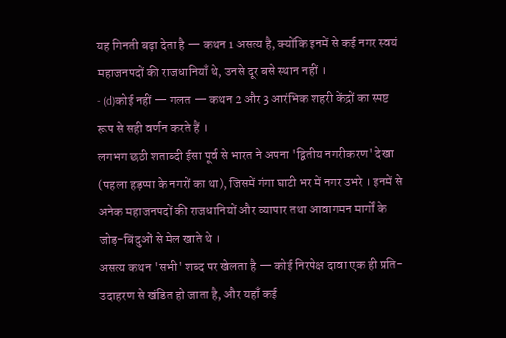यह गिनती बढ़ा देता है — कथन 1 असत्य है, क्योंकि इनमें से कई नगर स्वयं महाजनपदों की राजधानियाँ थे, उनसे दूर बसे स्थान नहीं ।
- (d)कोई नहीं — गलत — कथन 2 और 3 आरंभिक शहरी केंद्रों का स्पष्ट रूप से सही वर्णन करते हैं ।
लगभग छठी शताब्दी ईसा पूर्व से भारत ने अपना 'द्वितीय नगरीकरण' देखा (पहला हड़प्पा के नगरों का था), जिसमें गंगा घाटी भर में नगर उभरे । इनमें से अनेक महाजनपदों की राजधानियों और व्यापार तथा आवागमन मार्गों के जोड़-बिंदुओं से मेल खाते थे ।
असत्य कथन 'सभी' शब्द पर खेलता है — कोई निरपेक्ष दावा एक ही प्रति-उदाहरण से खंडित हो जाता है, और यहाँ कई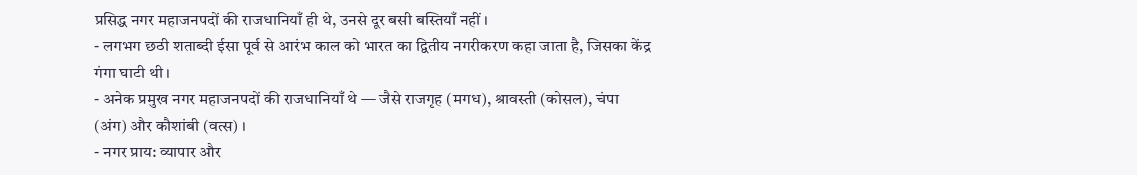प्रसिद्ध नगर महाजनपदों की राजधानियाँ ही थे, उनसे दूर बसी बस्तियाँ नहीं ।
- लगभग छठी शताब्दी ईसा पूर्व से आरंभ काल को भारत का द्वितीय नगरीकरण कहा जाता है, जिसका केंद्र गंगा घाटी थी ।
- अनेक प्रमुख नगर महाजनपदों की राजधानियाँ थे — जैसे राजगृह (मगध), श्रावस्ती (कोसल), चंपा (अंग) और कौशांबी (वत्स) ।
- नगर प्राय: व्यापार और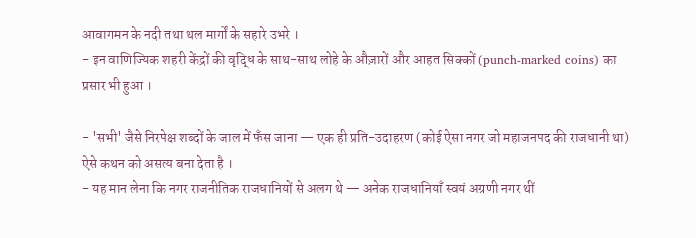आवागमन के नदी तथा थल मार्गों के सहारे उभरे ।
- इन वाणिज्यिक शहरी केंद्रों की वृद्धि के साथ-साथ लोहे के औज़ारों और आहत सिक्कों (punch-marked coins) का प्रसार भी हुआ ।

- 'सभी' जैसे निरपेक्ष शब्दों के जाल में फँस जाना — एक ही प्रति-उदाहरण (कोई ऐसा नगर जो महाजनपद की राजधानी था) ऐसे कथन को असत्य बना देता है ।
- यह मान लेना कि नगर राजनीतिक राजधानियों से अलग थे — अनेक राजधानियाँ स्वयं अग्रणी नगर थीं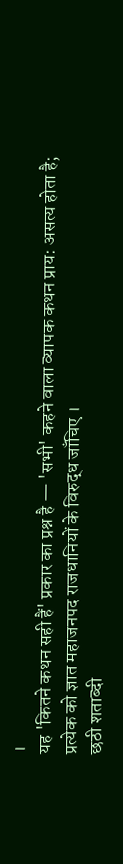।
यह 'कितने कथन सही हैं' प्रकार का प्रश्न है — 'सभी' कहने वाला व्यापक कथन प्राय: असत्य होता है; प्रत्येक को ज्ञात महाजनपद राजधानियों के विरुद्ध जाँचिए ।
छठी शताब्दी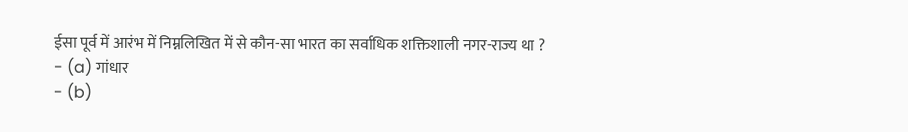ईसा पूर्व में आरंभ में निम्नलिखित में से कौन-सा भारत का सर्वाधिक शक्तिशाली नगर-राज्य था ?
- (a) गांधार
- (b)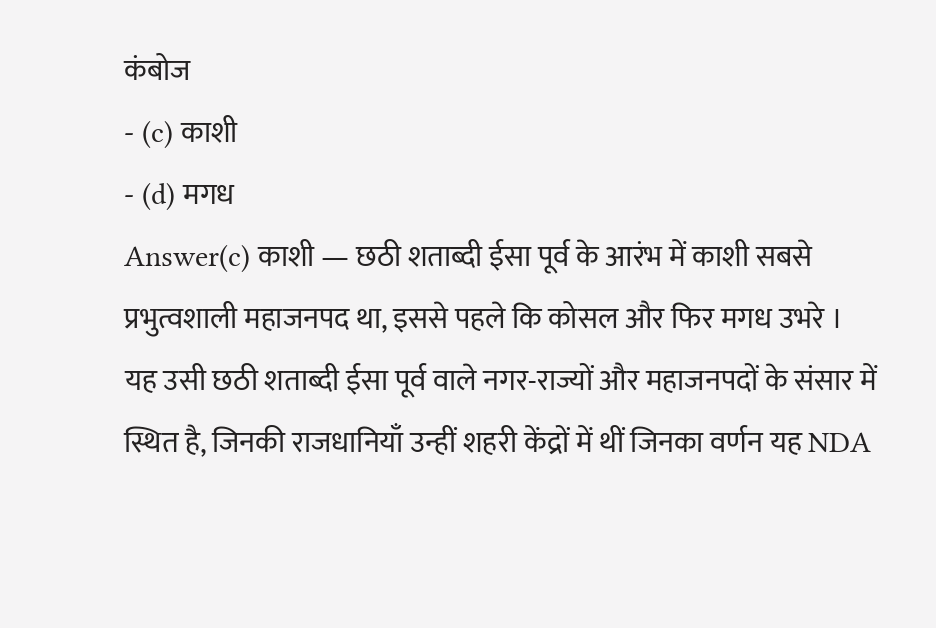कंबोज
- (c) काशी
- (d) मगध
Answer(c) काशी — छठी शताब्दी ईसा पूर्व के आरंभ में काशी सबसे प्रभुत्वशाली महाजनपद था, इससे पहले कि कोसल और फिर मगध उभरे ।
यह उसी छठी शताब्दी ईसा पूर्व वाले नगर-राज्यों और महाजनपदों के संसार में स्थित है, जिनकी राजधानियाँ उन्हीं शहरी केंद्रों में थीं जिनका वर्णन यह NDA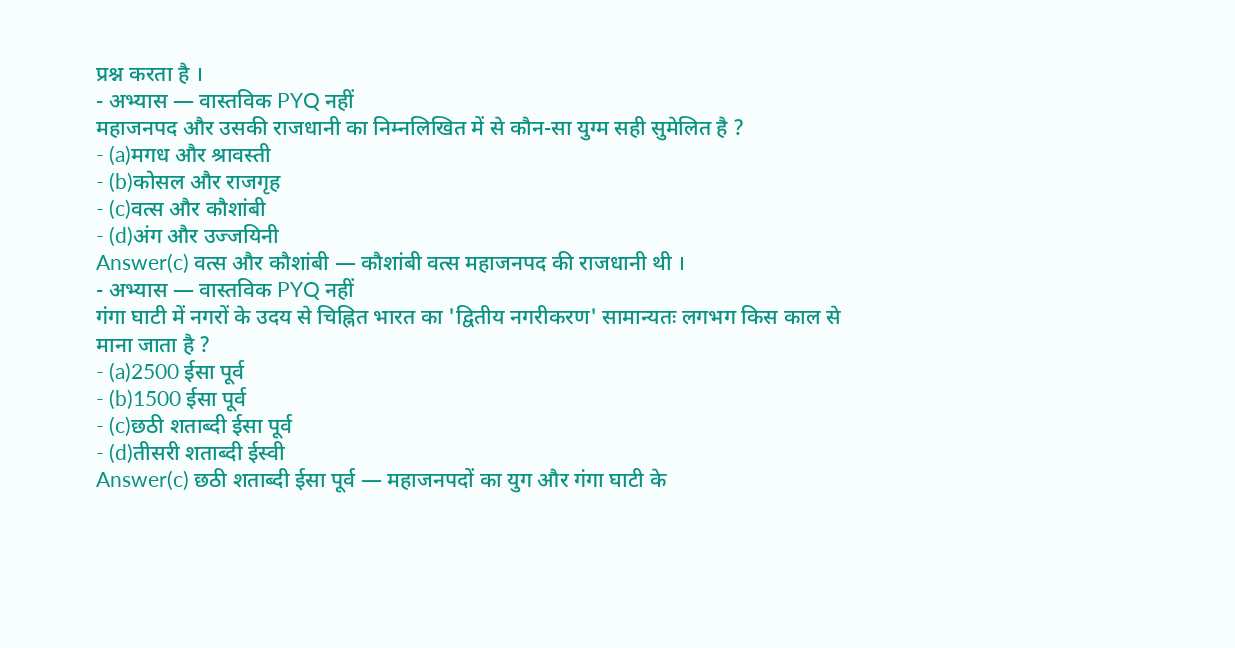प्रश्न करता है ।
- अभ्यास — वास्तविक PYQ नहीं
महाजनपद और उसकी राजधानी का निम्नलिखित में से कौन-सा युग्म सही सुमेलित है ?
- (a)मगध और श्रावस्ती
- (b)कोसल और राजगृह
- (c)वत्स और कौशांबी
- (d)अंग और उज्जयिनी
Answer(c) वत्स और कौशांबी — कौशांबी वत्स महाजनपद की राजधानी थी ।
- अभ्यास — वास्तविक PYQ नहीं
गंगा घाटी में नगरों के उदय से चिह्नित भारत का 'द्वितीय नगरीकरण' सामान्यतः लगभग किस काल से माना जाता है ?
- (a)2500 ईसा पूर्व
- (b)1500 ईसा पूर्व
- (c)छठी शताब्दी ईसा पूर्व
- (d)तीसरी शताब्दी ईस्वी
Answer(c) छठी शताब्दी ईसा पूर्व — महाजनपदों का युग और गंगा घाटी के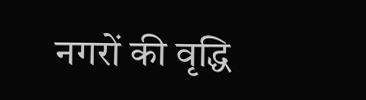नगरों की वृद्धि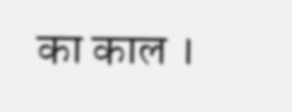का काल ।